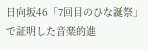日向坂46「7回目のひな誕祭」で証明した音楽的進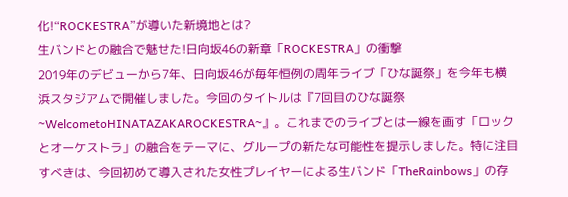化!“ROCKESTRA”が導いた新境地とは?
生バンドとの融合で魅せた!日向坂46の新章「ROCKESTRA」の衝撃
2019年のデビューから7年、日向坂46が毎年恒例の周年ライブ「ひな誕祭」を今年も横浜スタジアムで開催しました。今回のタイトルは『7回目のひな誕祭~WelcometoHINATAZAKAROCKESTRA~』。これまでのライブとは一線を画す「ロックとオーケストラ」の融合をテーマに、グループの新たな可能性を提示しました。特に注目すべきは、今回初めて導入された女性プレイヤーによる生バンド「TheRainbows」の存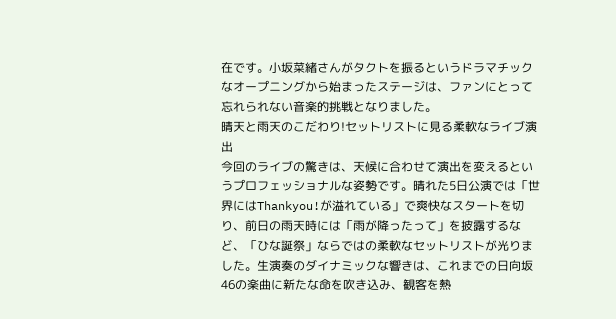在です。小坂菜緒さんがタクトを振るというドラマチックなオープニングから始まったステージは、ファンにとって忘れられない音楽的挑戦となりました。
晴天と雨天のこだわり!セットリストに見る柔軟なライブ演出
今回のライブの驚きは、天候に合わせて演出を変えるというプロフェッショナルな姿勢です。晴れた5日公演では「世界にはThankyou!が溢れている」で爽快なスタートを切り、前日の雨天時には「雨が降ったって」を披露するなど、「ひな誕祭」ならではの柔軟なセットリストが光りました。生演奏のダイナミックな響きは、これまでの日向坂46の楽曲に新たな命を吹き込み、観客を熱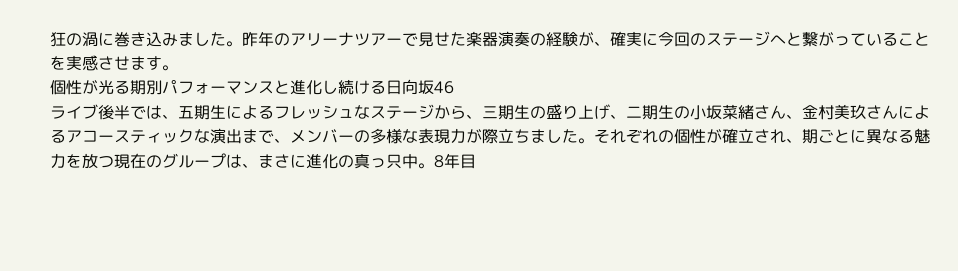狂の渦に巻き込みました。昨年のアリーナツアーで見せた楽器演奏の経験が、確実に今回のステージへと繋がっていることを実感させます。
個性が光る期別パフォーマンスと進化し続ける日向坂46
ライブ後半では、五期生によるフレッシュなステージから、三期生の盛り上げ、二期生の小坂菜緒さん、金村美玖さんによるアコースティックな演出まで、メンバーの多様な表現力が際立ちました。それぞれの個性が確立され、期ごとに異なる魅力を放つ現在のグループは、まさに進化の真っ只中。8年目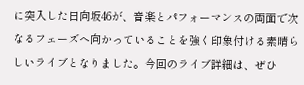に突入した日向坂46が、音楽とパフォーマンスの両面で次なるフェーズへ向かっていることを強く印象付ける素晴らしいライブとなりました。今回のライブ詳細は、ぜひ